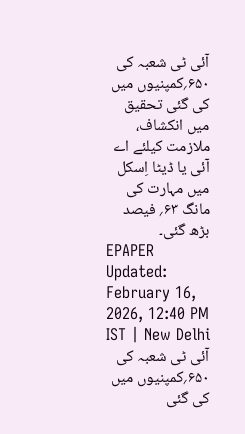آئی ٹی شعبہ کی ۶۵۰؍کمپنیوں میں کی گئی تحقیق میں انکشاف، ملازمت کیلئے اے آئی یا ڈیٹا اِسکل میں مہارت کی مانگ ۶۳؍ فیصد بڑھ گئی۔
EPAPER
Updated: February 16, 2026, 12:40 PM IST | New Delhi
آئی ٹی شعبہ کی ۶۵۰؍کمپنیوں میں کی گئی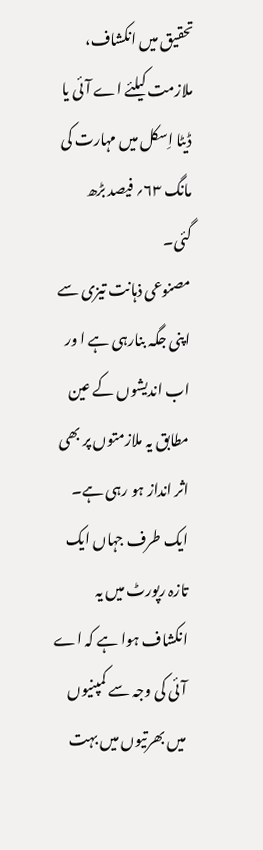تحقیق میں انکشاف، ملازمت کیلئے اے آئی یا ڈیٹا اِسکل میں مہارت کی مانگ ۶۳؍ فیصد بڑھ گئی۔
مصنوعی ذہانت تیزی سے اپنی جگہ بنارہی ہے ا ور اب اندیشوں کے عین مطابق یہ ملازمتوں پر بھی اثر انداز ہو رہی ہے۔ ایک طرف جہاں ایک تازہ رپورٹ میں یہ انکشاف ہوا ہے کہ اے آئی کی وجہ سے کمپنیوں میں بھرتیوں میں بہت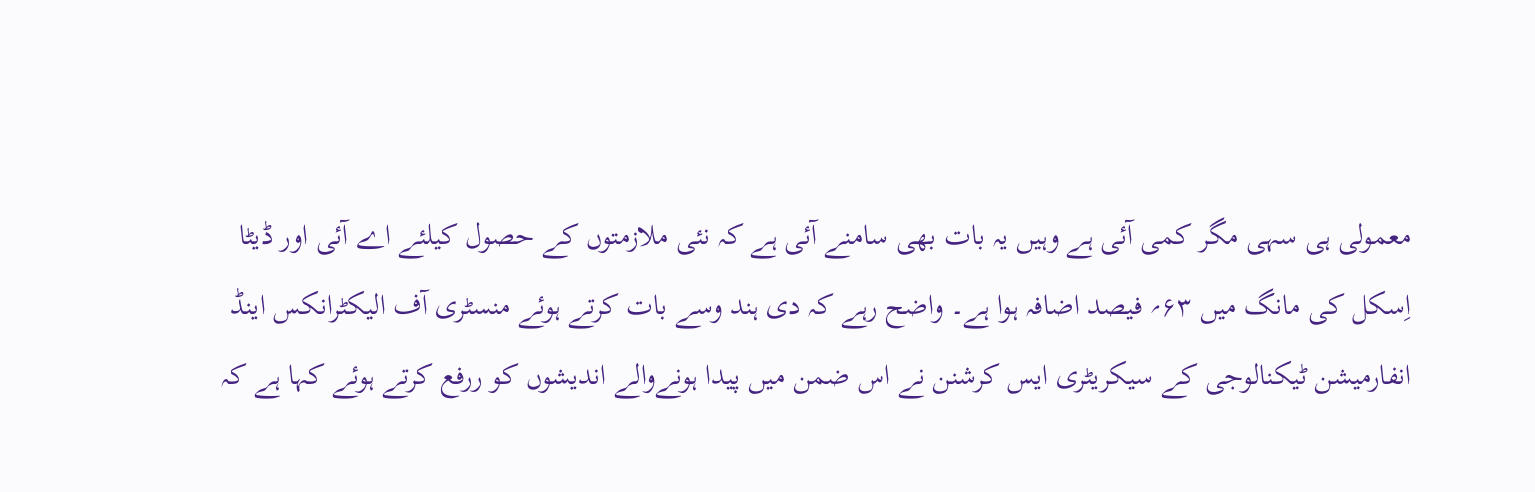معمولی ہی سہی مگر کمی آئی ہے وہیں یہ بات بھی سامنے آئی ہے کہ نئی ملازمتوں کے حصول کیلئے اے آئی اور ڈیٹا اِسکل کی مانگ میں ۶۳؍ فیصد اضافہ ہوا ہے۔ واضح رہے کہ دی ہند وسے بات کرتے ہوئے منسٹری آف الیکٹرانکس اینڈ انفارمیشن ٹیکنالوجی کے سیکریٹری ایس کرشنن نے اس ضمن میں پیدا ہونےوالے اندیشوں کو ررفع کرتے ہوئے کہا ہے کہ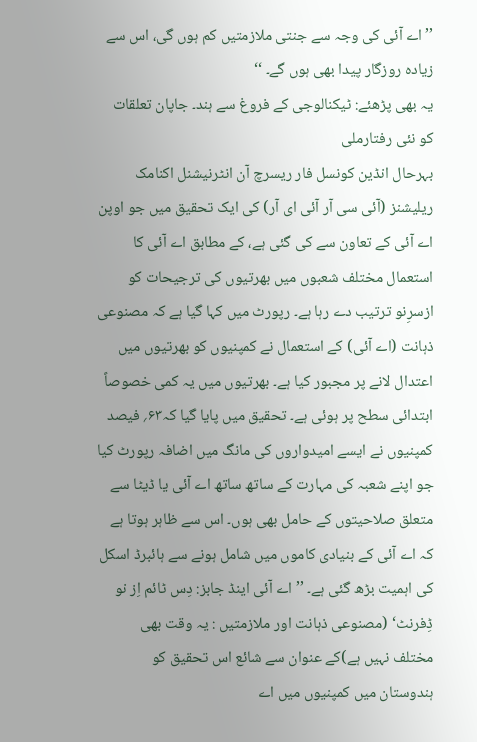’’اے آئی کی وجہ سے جنتی ملازمتیں کم ہوں گی، اس سے زیادہ روزگار پیدا بھی ہوں گے۔ ‘‘
یہ بھی پڑھئے: ٹیکنالوجی کے فروغ سے ہند۔ جاپان تعلقات کو نئی رفتارملی
بہرحال انڈین کونسل فار ریسرچ آن انٹرنیشنل اکنامک ریلیشنز (آئی سی آر آئی ای آر) کی ایک تحقیق میں جو اوپن اے آئی کے تعاون سے کی گئی ہے، کے مطابق اے آئی کا استعمال مختلف شعبوں میں بھرتیوں کی ترجیحات کو ازسرِنو ترتیب دے رہا ہے۔ رپورٹ میں کہا گیا ہے کہ مصنوعی ذہانت (اے آئی) کے استعمال نے کمپنیوں کو بھرتیوں میں اعتدال لانے پر مجبور کیا ہے۔ بھرتیوں میں یہ کمی خصوصاً ابتدائی سطح پر ہوئی ہے۔ تحقیق میں پایا گیا کہ۶۳؍ فیصد کمپنیوں نے ایسے امیدواروں کی مانگ میں اضافہ رپورٹ کیا جو اپنے شعبہ کی مہارت کے ساتھ ساتھ اے آئی یا ڈیٹا سے متعلق صلاحیتوں کے حامل بھی ہوں۔ اس سے ظاہر ہوتا ہے کہ اے آئی کے بنیادی کاموں میں شامل ہونے سے ہائبرڈ اسکل کی اہمیت بڑھ گئی ہے۔ ’’ اے آئی اینڈ جابز: دِس ٹائم اِز نو ڈِفرنٹ‘ (مصنوعی ذہانت اور ملازمتیں : یہ وقت بھی مختلف نہیں ہے)کے عنوان سے شائع اس تحقیق کو ہندوستان میں کمپنیوں میں اے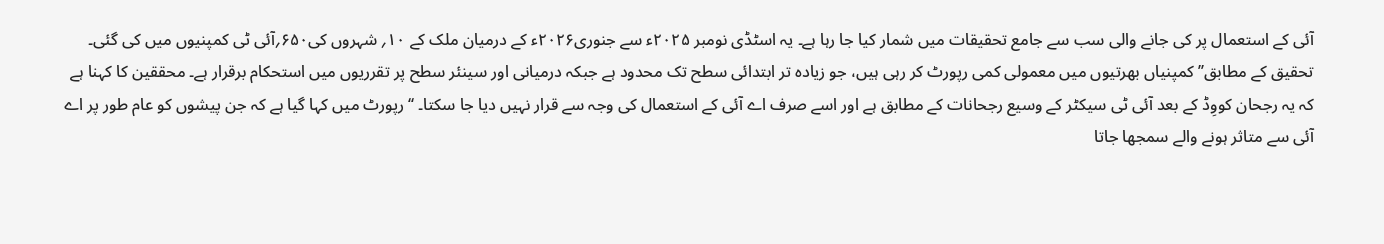آئی کے استعمال پر کی جانے والی سب سے جامع تحقیقات میں شمار کیا جا رہا ہے۔ یہ اسٹڈی نومبر ۲۰۲۵ء سے جنوری۲۰۲۶ء کے درمیان ملک کے ۱۰؍ شہروں کی۶۵۰؍آئی ٹی کمپنیوں میں کی گئی۔ تحقیق کے مطابق’’کمپنیاں بھرتیوں میں معمولی کمی رپورٹ کر رہی ہیں، جو زیادہ تر ابتدائی سطح تک محدود ہے جبکہ درمیانی اور سینئر سطح پر تقرریوں میں استحکام برقرار ہے۔ محققین کا کہنا ہے کہ یہ رجحان کووِڈ کے بعد آئی ٹی سیکٹر کے وسیع رجحانات کے مطابق ہے اور اسے صرف اے آئی کے استعمال کی وجہ سے قرار نہیں دیا جا سکتا۔ ‘‘ رپورٹ میں کہا گیا ہے کہ جن پیشوں کو عام طور پر اے آئی سے متاثر ہونے والے سمجھا جاتا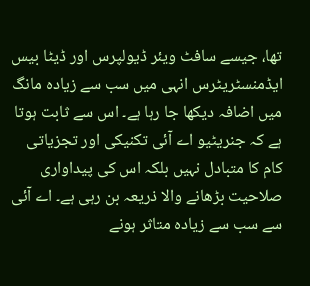تھا، جیسے سافٹ ویئر ڈیولپرس اور ڈیٹا بیس ایڈمنسٹریٹرس انہی میں سب سے زیادہ مانگ میں اضافہ دیکھا جا رہا ہے۔ اس سے ثابت ہوتا ہے کہ جنریٹیو اے آئی تکنیکی اور تجزیاتی کام کا متبادل نہیں بلکہ اس کی پیداواری صلاحیت بڑھانے والا ذریعہ بن رہی ہے۔ اے آئی سے سب سے زیادہ متاثر ہونے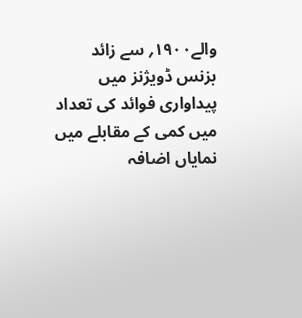والے۱۹۰۰؍ سے زائد بزنس ڈویژنز میں پیداواری فوائد کی تعداد میں کمی کے مقابلے میں نمایاں اضافہ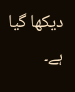دیکھا گیا ہے۔